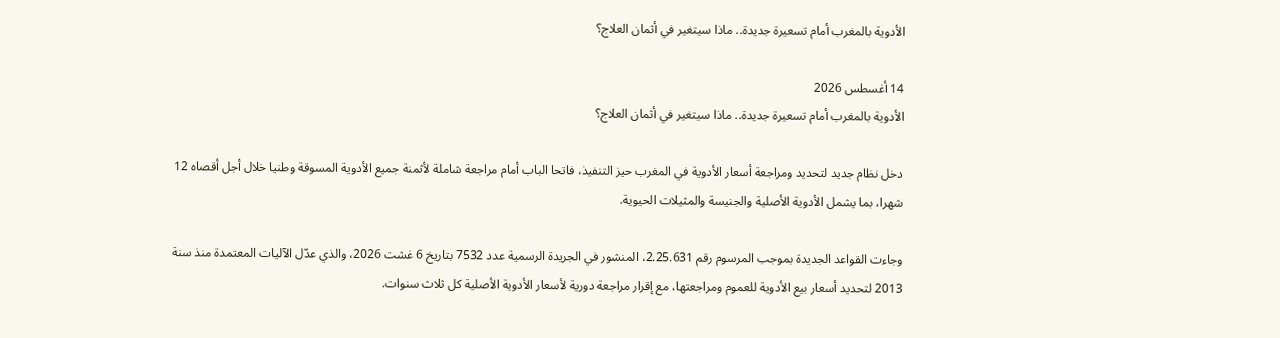الأدوية بالمغرب أمام تسعيرة جديدة.. ماذا سيتغير في أثمان العلاج؟

14 أغسطس 2026
الأدوية بالمغرب أمام تسعيرة جديدة.. ماذا سيتغير في أثمان العلاج؟

دخل نظام جديد لتحديد ومراجعة أسعار الأدوية في المغرب حيز التنفيذ، فاتحا الباب أمام مراجعة شاملة لأثمنة جميع الأدوية المسوقة وطنيا خلال أجل أقصاه 12 شهرا، بما يشمل الأدوية الأصلية والجنيسة والمثيلات الحيوية.

وجاءت القواعد الجديدة بموجب المرسوم رقم 2.25.631، المنشور في الجريدة الرسمية عدد 7532 بتاريخ 6 غشت 2026، والذي عدّل الآليات المعتمدة منذ سنة 2013 لتحديد أسعار بيع الأدوية للعموم ومراجعتها، مع إقرار مراجعة دورية لأسعار الأدوية الأصلية كل ثلاث سنوات.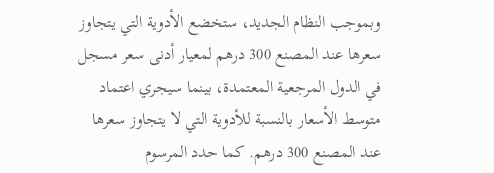وبموجب النظام الجديد، ستخضع الأدوية التي يتجاوز سعرها عند المصنع 300 درهم لمعيار أدنى سعر مسجل في الدول المرجعية المعتمدة، بينما سيجري اعتماد متوسط الأسعار بالنسبة للأدوية التي لا يتجاوز سعرها عند المصنع 300 درهم. كما حدد المرسوم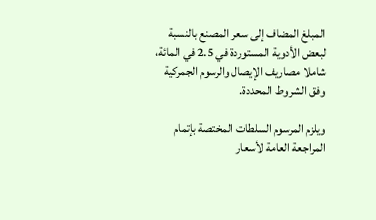المبلغ المضاف إلى سعر المصنع بالنسبة لبعض الأدوية المستوردة في 2.5 في المائة، شاملا مصاريف الإيصال والرسوم الجمركية وفق الشروط المحددة.

ويلزم المرسوم السلطات المختصة بإتمام المراجعة العامة لأسعار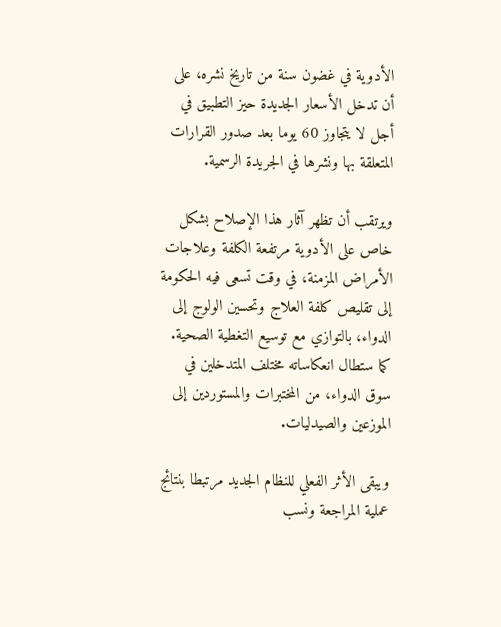الأدوية في غضون سنة من تاريخ نشره، على أن تدخل الأسعار الجديدة حيز التطبيق في أجل لا يتجاوز 60 يوما بعد صدور القرارات المتعلقة بها ونشرها في الجريدة الرسمية.

ويرتقب أن تظهر آثار هذا الإصلاح بشكل خاص على الأدوية مرتفعة الكلفة وعلاجات الأمراض المزمنة، في وقت تسعى فيه الحكومة إلى تقليص كلفة العلاج وتحسين الولوج إلى الدواء، بالتوازي مع توسيع التغطية الصحية. كما ستطال انعكاساته مختلف المتدخلين في سوق الدواء، من المختبرات والمستوردين إلى الموزعين والصيدليات.

ويبقى الأثر الفعلي للنظام الجديد مرتبطا بنتائج عملية المراجعة ونسب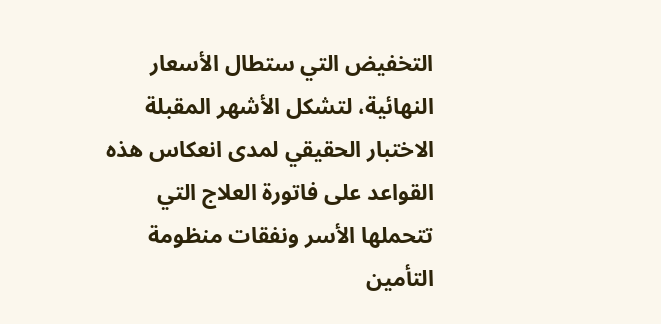التخفيض التي ستطال الأسعار النهائية، لتشكل الأشهر المقبلة الاختبار الحقيقي لمدى انعكاس هذه القواعد على فاتورة العلاج التي تتحملها الأسر ونفقات منظومة التأمين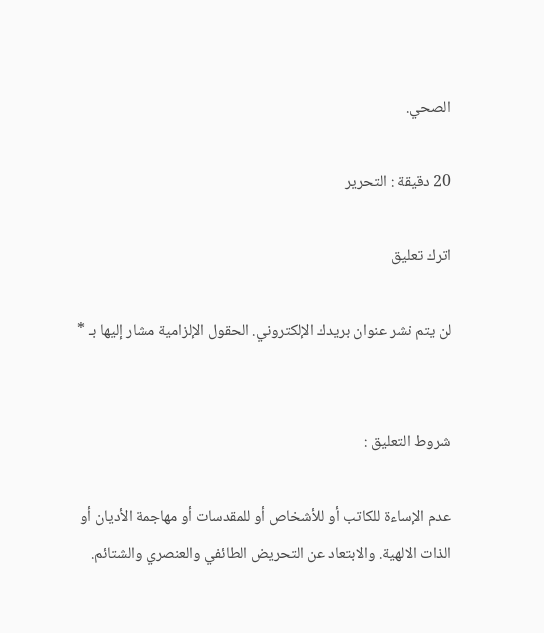الصحي.

20 دقيقة : التحرير

اترك تعليق

لن يتم نشر عنوان بريدك الإلكتروني. الحقول الإلزامية مشار إليها بـ *


شروط التعليق :

عدم الإساءة للكاتب أو للأشخاص أو للمقدسات أو مهاجمة الأديان أو الذات الالهية. والابتعاد عن التحريض الطائفي والعنصري والشتائم.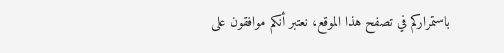باستمراركم في تصفح هذا الموقع، نعتبر أنكم موافقون على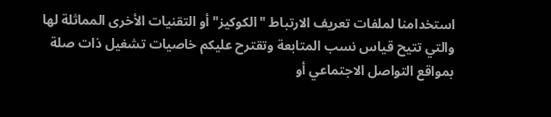استخدامنا لملفات تعريف الارتباط "الكوكيز" أو التقنيات الأخرى المماثلة لها والتي تتيح قياس نسب المتابعة وتقترح عليكم خاصيات تشغيل ذات صلة بمواقع التواصل الاجتماعي أو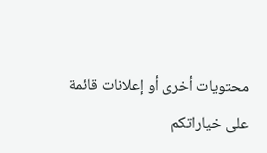محتويات أخرى أو إعلانات قائمة على خياراتكم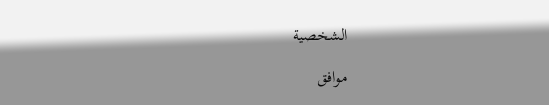الشخصية

موافق